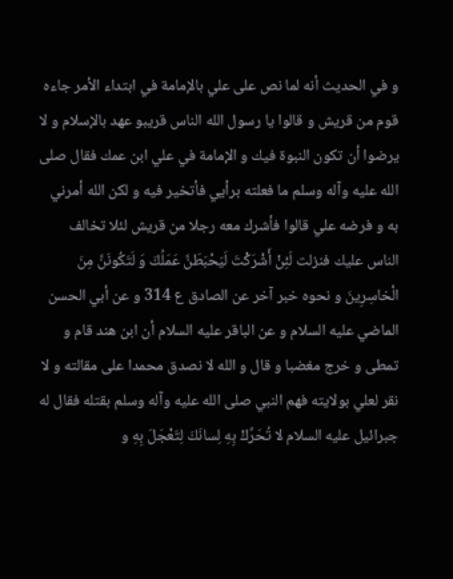و في الحديث أنه لما نص على علي بالإمامة في ابتداء الأمر جاءه قوم من قريش و قالوا يا رسول الله الناس قريبو عهد بالإسلام و لا يرضوا أن تكون النبوة فيك و الإمامة في علي ابن عمك فقال صلى الله عليه وآله وسلم ما فعلته برأيي فأتخير فيه و لكن الله أمرني به و فرضه علي قالوا فأشرك معه رجلا من قريش لئلا تخالف الناس عليك فنزلت لَئِنْ أَشْرَكْتَ لَيَحْبَطَنَّ عَمَلُكَ وَ لَتَكُونَنَّ مِنَ الْخاسِرِينَ و نحوه خبر آخر عن الصادق ع 314 و عن أبي الحسن الماضي عليه السلام و عن الباقر عليه السلام أن ابن هند قام و تمطى و خرج مغضبا و قال و الله لا نصدق محمدا على مقالته و لا نقر لعلي بولايته فهم النبي صلى الله عليه وآله وسلم بقتله فقال له جبرائيل عليه السلام لا تُحَرِّكْ بِهِ لِسانَكَ لِتَعْجَلَ بِهِ و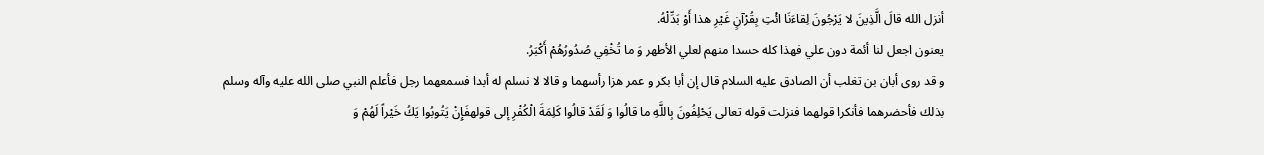أنزل الله قالَ الَّذِينَ لا يَرْجُونَ لِقاءَنَا ائْتِ بِقُرْآنٍ غَيْرِ هذا أَوْ بَدِّلْهُ.
يعنون اجعل لنا أئمة دون علي فهذا كله حسدا منهم لعلي الأطهر وَ ما تُخْفِي صُدُورُهُمْ أَكْبَرُ.
و قد روى أبان بن تغلب أن الصادق عليه السلام قال إن أبا بكر و عمر هزا رأسهما و قالا لا نسلم له أبدا فسمعهما رجل فأعلم النبي صلى الله عليه وآله وسلم بذلك فأحضرهما فأنكرا قولهما فنزلت قوله تعالى يَحْلِفُونَ بِاللَّهِ ما قالُوا وَ لَقَدْ قالُوا كَلِمَةَ الْكُفْرِ إلى قولهفَإِنْ يَتُوبُوا يَكُ خَيْراً لَهُمْ وَ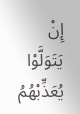إِنْ يَتَوَلَّوْا يُعَذِّبْهُمُ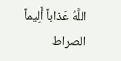اللَّهُ عَذاباً أَلِيماً
الصراط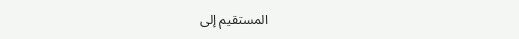المستقيم إلى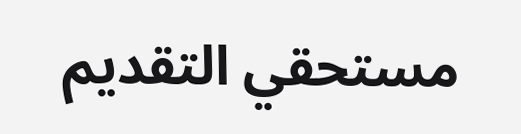مستحقي التقديم